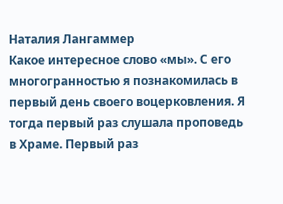Наталия Лангаммер
Какое интересное слово «мы». С его многогранностью я познакомилась в первый день своего воцерковления. Я тогда первый раз слушала проповедь в Храме. Первый раз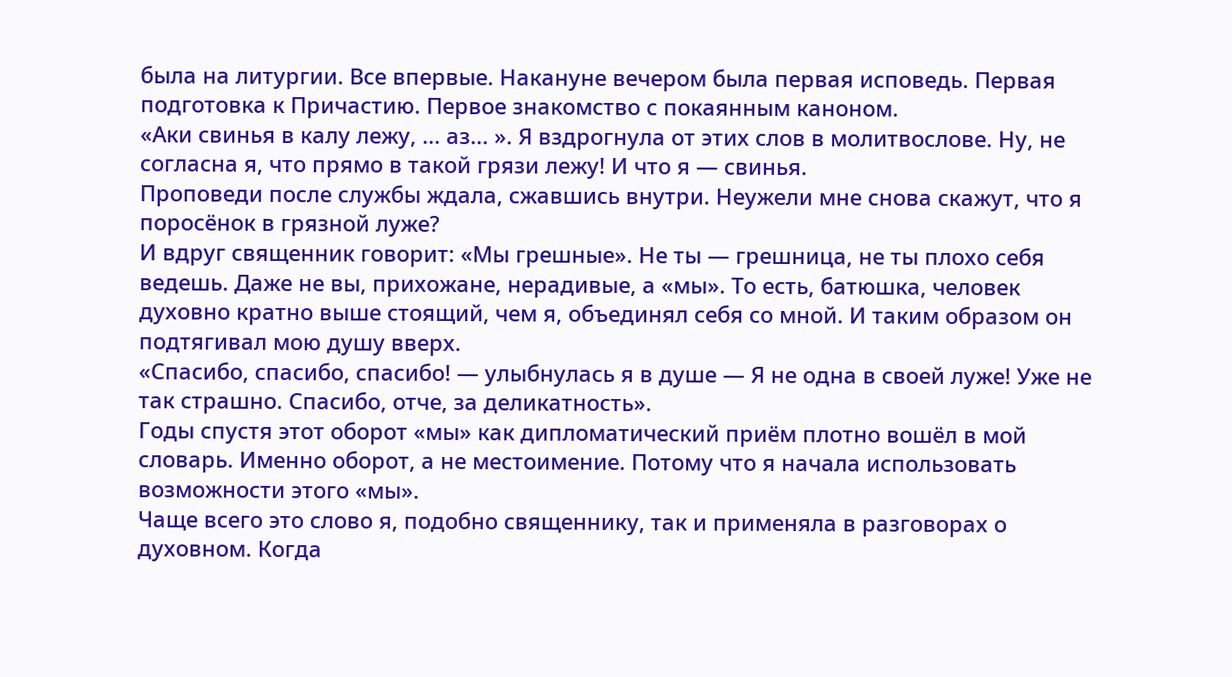была на литургии. Все впервые. Накануне вечером была первая исповедь. Первая подготовка к Причастию. Первое знакомство с покаянным каноном.
«Аки свинья в калу лежу, ... аз... ». Я вздрогнула от этих слов в молитвослове. Ну, не согласна я, что прямо в такой грязи лежу! И что я — свинья.
Проповеди после службы ждала, сжавшись внутри. Неужели мне снова скажут, что я поросёнок в грязной луже?
И вдруг священник говорит: «Мы грешные». Не ты — грешница, не ты плохо себя ведешь. Даже не вы, прихожане, нерадивые, а «мы». То есть, батюшка, человек духовно кратно выше стоящий, чем я, объединял себя со мной. И таким образом он подтягивал мою душу вверх.
«Спасибо, спасибо, спасибо! — улыбнулась я в душе — Я не одна в своей луже! Уже не так страшно. Спасибо, отче, за деликатность».
Годы спустя этот оборот «мы» как дипломатический приём плотно вошёл в мой словарь. Именно оборот, а не местоимение. Потому что я начала использовать возможности этого «мы».
Чаще всего это слово я, подобно священнику, так и применяла в разговорах о духовном. Когда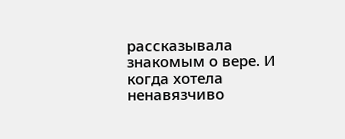рассказывала знакомым о вере. И когда хотела ненавязчиво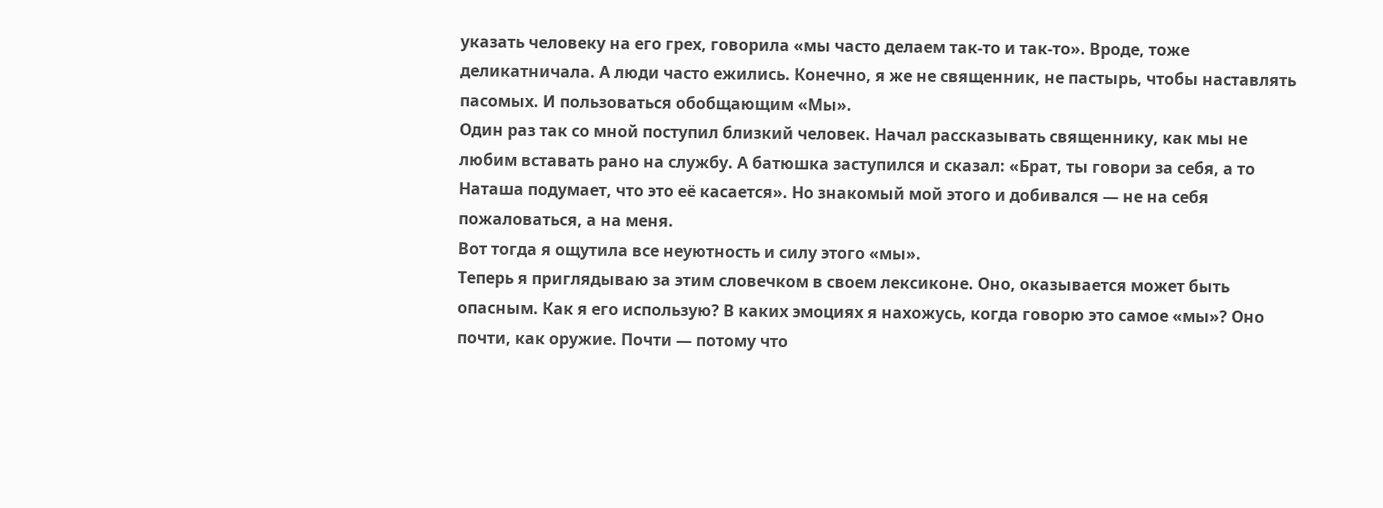указать человеку на его грех, говорила «мы часто делаем так-то и так-то». Вроде, тоже деликатничала. А люди часто ежились. Конечно, я же не священник, не пастырь, чтобы наставлять пасомых. И пользоваться обобщающим «Мы».
Один раз так со мной поступил близкий человек. Начал рассказывать священнику, как мы не любим вставать рано на службу. А батюшка заступился и сказал: «Брат, ты говори за себя, а то Наташа подумает, что это её касается». Но знакомый мой этого и добивался — не на себя пожаловаться, а на меня.
Вот тогда я ощутила все неуютность и силу этого «мы».
Теперь я приглядываю за этим словечком в своем лексиконе. Оно, оказывается может быть опасным. Как я его использую? В каких эмоциях я нахожусь, когда говорю это самое «мы»? Оно почти, как оружие. Почти — потому что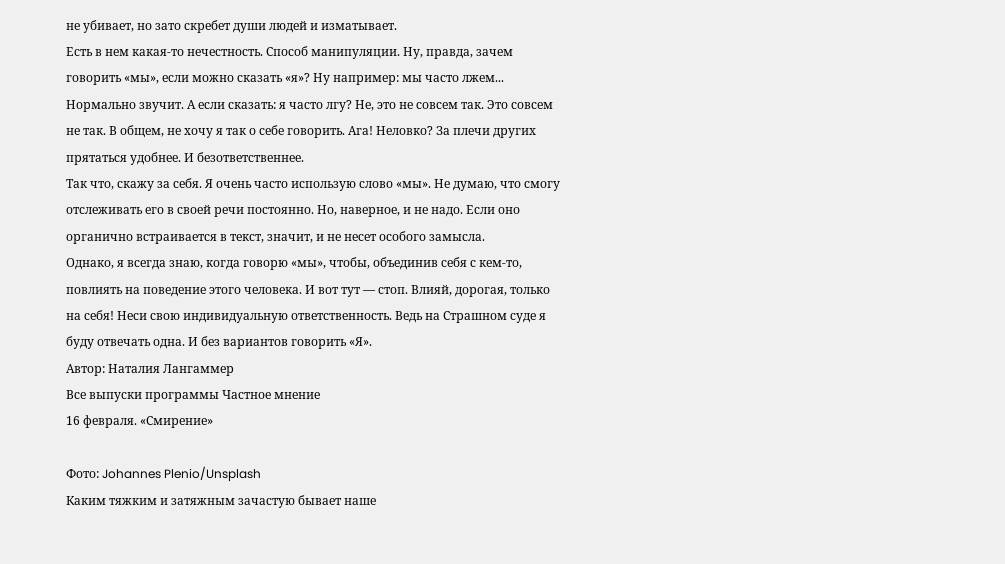не убивает, но зато скребет души людей и изматывает.
Есть в нем какая-то нечестность. Способ манипуляции. Ну, правда, зачем говорить «мы», если можно сказать «я»? Ну например: мы часто лжем... Нормально звучит. А если сказать: я часто лгу? Не, это не совсем так. Это совсем не так. В общем, не хочу я так о себе говорить. Ага! Неловко? За плечи других прятаться удобнее. И безответственнее.
Так что, скажу за себя. Я очень часто использую слово «мы». Не думаю, что смогу отслеживать его в своей речи постоянно. Но, наверное, и не надо. Если оно органично встраивается в текст, значит, и не несет особого замысла.
Однако, я всегда знаю, когда говорю «мы», чтобы, объединив себя с кем-то, повлиять на поведение этого человека. И вот тут — стоп. Влияй, дорогая, только на себя! Неси свою индивидуальную ответственность. Ведь на Страшном суде я буду отвечать одна. И без вариантов говорить «Я».
Автор: Наталия Лангаммер
Все выпуски программы Частное мнение
16 февраля. «Смирение»

Фото: Johannes Plenio/Unsplash
Каким тяжким и затяжным зачастую бывает наше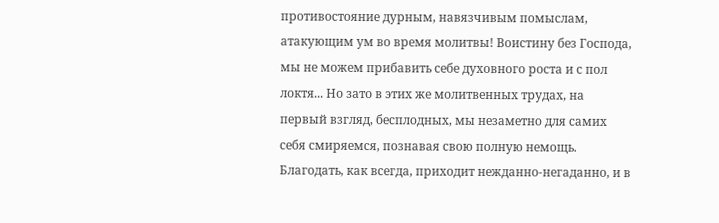противостояние дурным, навязчивым помыслам, атакующим ум во время молитвы! Воистину без Господа, мы не можем прибавить себе духовного роста и с пол локтя... Но зато в этих же молитвенных трудах, на первый взгляд, бесплодных, мы незаметно для самих себя смиряемся, познавая свою полную немощь. Благодать, как всегда, приходит нежданно-негаданно, и в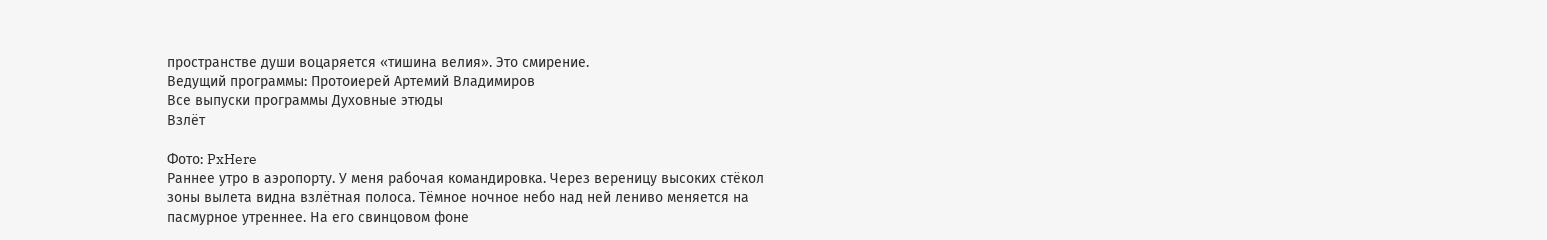пространстве души воцаряется «тишина велия». Это смирение.
Ведущий программы: Протоиерей Артемий Владимиров
Все выпуски программы Духовные этюды
Взлёт

Фото: PxHere
Раннее утро в аэропорту. У меня рабочая командировка. Через вереницу высоких стёкол зоны вылета видна взлётная полоса. Тёмное ночное небо над ней лениво меняется на пасмурное утреннее. На его свинцовом фоне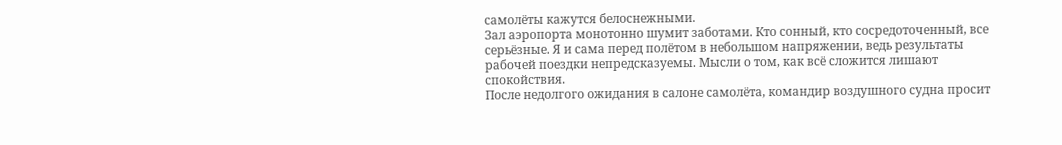самолёты кажутся белоснежными.
Зал аэропорта монотонно шумит заботами. Кто сонный, кто сосредоточенный, все серьёзные. Я и сама перед полётом в небольшом напряжении, ведь результаты рабочей поездки непредсказуемы. Мысли о том, как всё сложится лишают спокойствия.
После недолгого ожидания в салоне самолёта, командир воздушного судна просит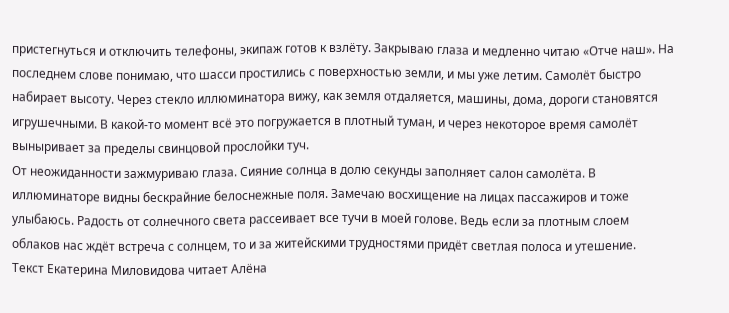пристегнуться и отключить телефоны, экипаж готов к взлёту. Закрываю глаза и медленно читаю «Отче наш». На последнем слове понимаю, что шасси простились с поверхностью земли, и мы уже летим. Самолёт быстро набирает высоту. Через стекло иллюминатора вижу, как земля отдаляется, машины, дома, дороги становятся игрушечными. В какой-то момент всё это погружается в плотный туман, и через некоторое время самолёт выныривает за пределы свинцовой прослойки туч.
От неожиданности зажмуриваю глаза. Сияние солнца в долю секунды заполняет салон самолёта. В иллюминаторе видны бескрайние белоснежные поля. Замечаю восхищение на лицах пассажиров и тоже улыбаюсь. Радость от солнечного света рассеивает все тучи в моей голове. Ведь если за плотным слоем облаков нас ждёт встреча с солнцем, то и за житейскими трудностями придёт светлая полоса и утешение.
Текст Екатерина Миловидова читает Алёна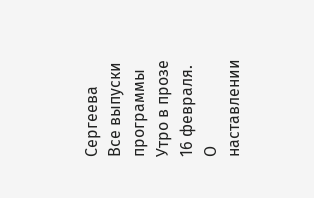Сергеева
Все выпуски программы Утро в прозе
16 февраля. О наставлении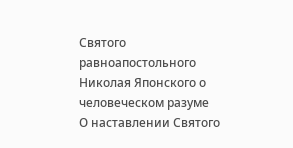Святого равноапостольного Николая Японского о человеческом разуме
О наставлении Святого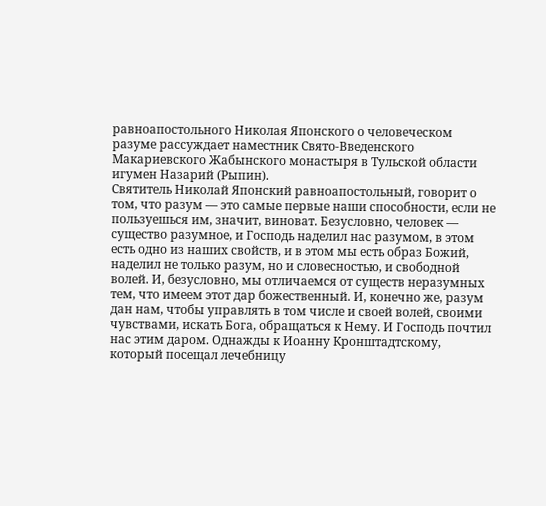равноапостольного Николая Японского о человеческом разуме рассуждает наместник Свято-Введенского Макариевского Жабынского монастыря в Тульской области игумен Назарий (Рыпин).
Святитель Николай Японский равноапостольный, говорит о том, что разум — это самые первые наши способности, если не пользуешься им, значит, виноват. Безусловно, человек — существо разумное, и Господь наделил нас разумом, в этом есть одно из наших свойств, и в этом мы есть образ Божий, наделил не только разум, но и словесностью, и свободной волей. И, безусловно, мы отличаемся от существ неразумных тем, что имеем этот дар божественный. И, конечно же, разум дан нам, чтобы управлять в том числе и своей волей, своими чувствами, искать Бога, обращаться к Нему. И Господь почтил нас этим даром. Однажды к Иоанну Кронштадтскому, который посещал лечебницу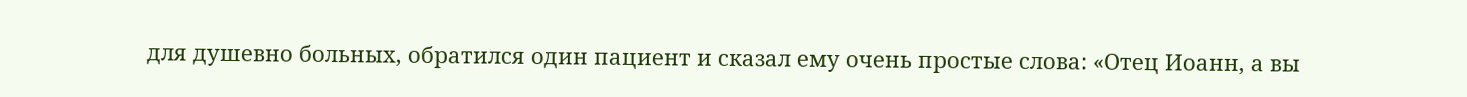для душевно больных, обратился один пациент и сказал ему очень простые слова: «Отец Иоанн, а вы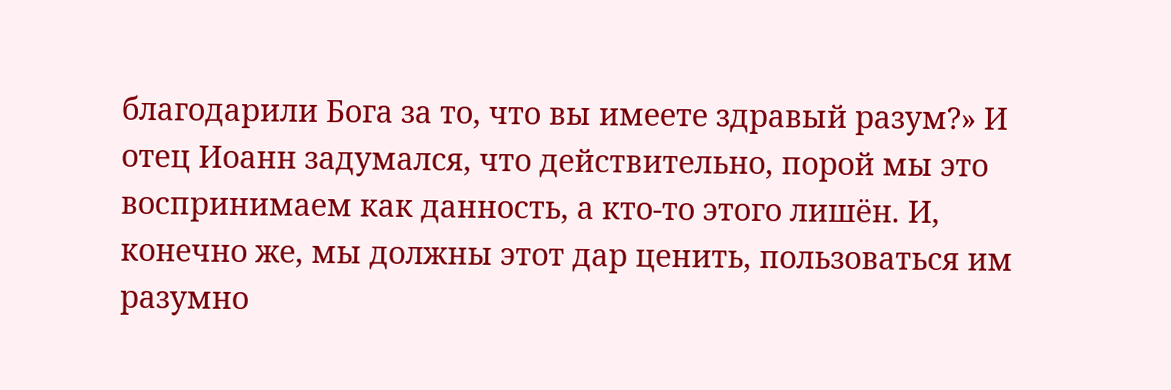благодарили Бога за то, что вы имеете здравый разум?» И отец Иоанн задумался, что действительно, порой мы это воспринимаем как данность, а кто-то этого лишён. И, конечно же, мы должны этот дар ценить, пользоваться им разумно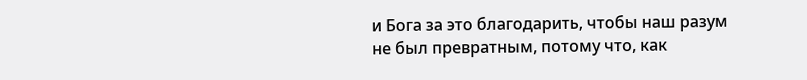и Бога за это благодарить, чтобы наш разум не был превратным, потому что, как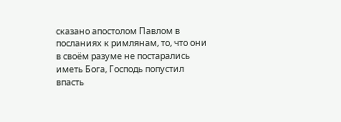сказано апостолом Павлом в посланиях к римлянам, то, что они в своём разуме не постарались иметь Бога, Господь попустил впасть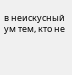в неискусный ум тем, кто не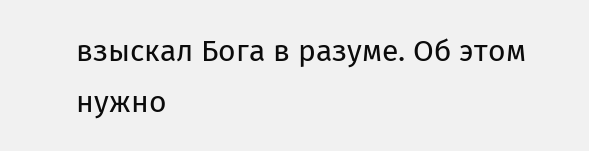взыскал Бога в разуме. Об этом нужно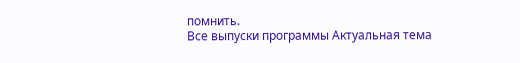помнить.
Все выпуски программы Актуальная тема